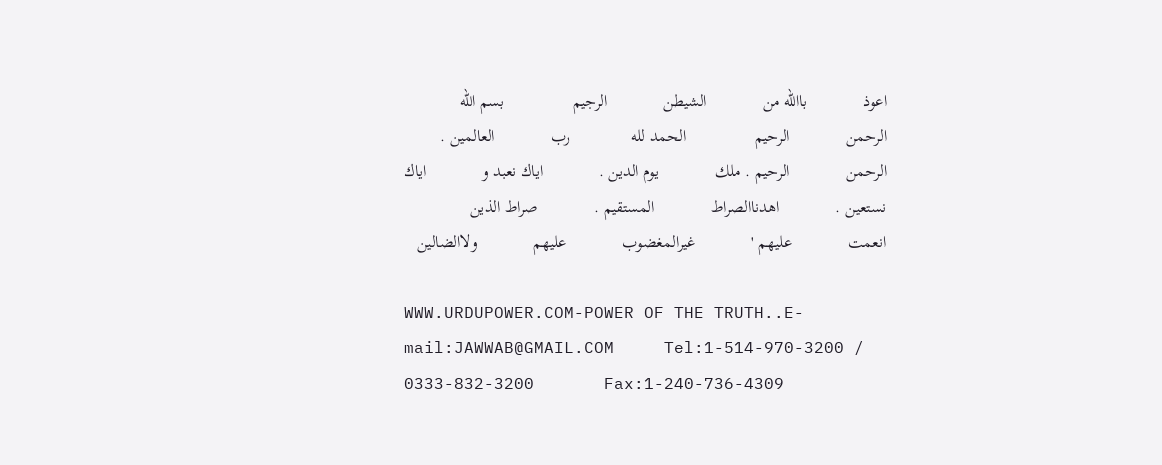اعوذ             باالله من             الشيطن             الرجيم                بسم الله             الرحمن             الرحيم                الحمد لله              رب             العالمين .             الرحمن             الرحيم . ملك             يوم الدين .             اياك نعبد و             اياك             نستعين .             اهدناالصراط             المستقيم .             صراط الذين             انعمت             عليهم '             غيرالمغضوب             عليهم             ولاالضالين

WWW.URDUPOWER.COM-POWER OF THE TRUTH..E-mail:JAWWAB@GMAIL.COM     Tel:1-514-970-3200 / 0333-832-3200       Fax:1-240-736-4309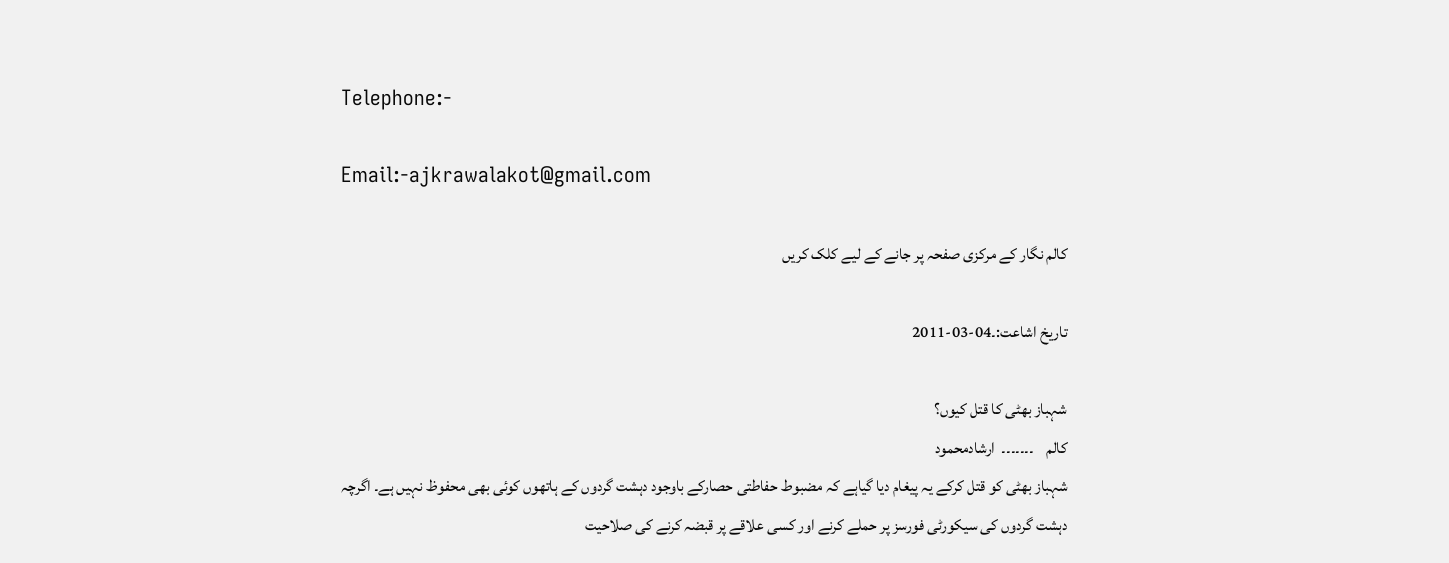Telephone:-

Email:-ajkrawalakot@gmail.com

کالم نگار کے مرکزی صفحہ پر جانے کے لیے کلک کریں

تاریخ اشاعت:۔04-03-2011

شہباز بھٹی کا قتل کیوں؟
کالم    ۔۔۔۔۔۔۔  ارشادمحمود
شہباز بھٹی کو قتل کرکے یہ پیغام دیا گیاہے کہ مضبوط حفاطتی حصارکے باوجود دہشت گردوں کے ہاتھوں کوئی بھی محفوظ نہیں ہے۔ اگرچہ دہشت گردوں کی سیکورٹی فورسز پر حملے کرنے اور کسی علاقے پر قبضہ کرنے کی صلاحیت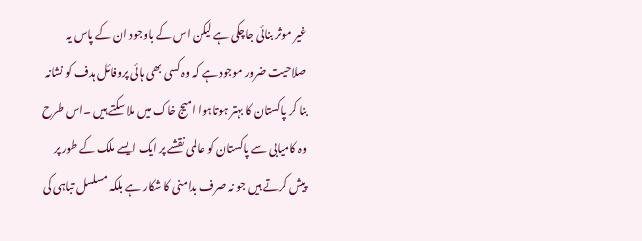غیر موثر بنائی جاچکی ہے لیکن اس کے باوجود ان کے پاس یہ صلاحیت ضرور موجود ہے کہ وہ کسی بھی ہائی پروفائل ہدف کو نشانہ بنا کر پاکستان کا بہتر ہوتاہوا امیج خاک میں ملا سکتے ہیں ۔اس طرح وہ کامیابی سے پاکستان کو عالمی نقشے پر ایک ایسے ملک کے طور پر پیش کرتے ہیں جو نہ صرف بدامنی کا شکار ہے بلکہ مسلسل تباہی کی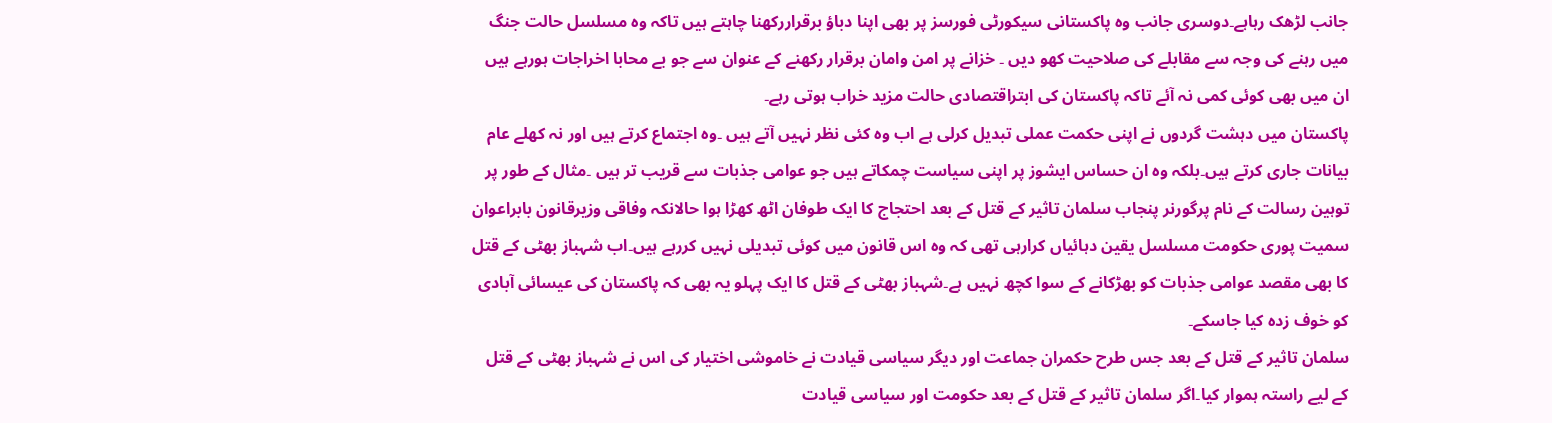جانب لڑھک رہاہے۔دوسری جانب وہ پاکستانی سیکورٹی فورسز پر بھی اپنا دباؤ برقراررکھنا چاہتے ہیں تاکہ وہ مسلسل حالت جنگ میں رہنے کی وجہ سے مقابلے کی صلاحیت کھو دیں ۔ خزانے پر امن وامان برقرار رکھنے کے عنوان سے جو بے محابا اخراجات ہورہے ہیں ان میں بھی کوئی کمی نہ آئے تاکہ پاکستان کی ابتراقتصادی حالت مزید خراب ہوتی رہے۔
پاکستان میں دہشت گردوں نے اپنی حکمت عملی تبدیل کرلی ہے اب وہ کئی نظر نہیں آتے ہیں ۔وہ اجتماع کرتے ہیں اور نہ کھلے عام بیانات جاری کرتے ہیں۔بلکہ وہ ان حساس ایشوز پر اپنی سیاست چمکاتے ہیں جو عوامی جذبات سے قریب تر ہیں ۔مثال کے طور پر توہین رسالت کے نام پرگورنر پنجاب سلمان تاثیر کے قتل کے بعد احتجاج کا ایک طوفان اٹھ کھڑا ہوا حالانکہ وفاقی وزیرقانون بابراعوان سمیت پوری حکومت مسلسل یقین دہائیاں کرارہی تھی کہ وہ اس قانون میں کوئی تبدیلی نہیں کررہے ہیں۔اب شہباز بھٹی کے قتل کا بھی مقصد عوامی جذبات کو بھڑکانے کے سوا کچھ نہیں ہے۔شہباز بھٹی کے قتل کا ایک پہلو یہ بھی کہ پاکستان کی عیسائی آبادی کو خوف زدہ کیا جاسکے۔
سلمان تاثیر کے قتل کے بعد جس طرح حکمران جماعت اور دیگر سیاسی قیادت نے خاموشی اختیار کی اس نے شہباز بھٹی کے قتل کے لیے راستہ ہموار کیا۔اگر سلمان تاثیر کے قتل کے بعد حکومت اور سیاسی قیادت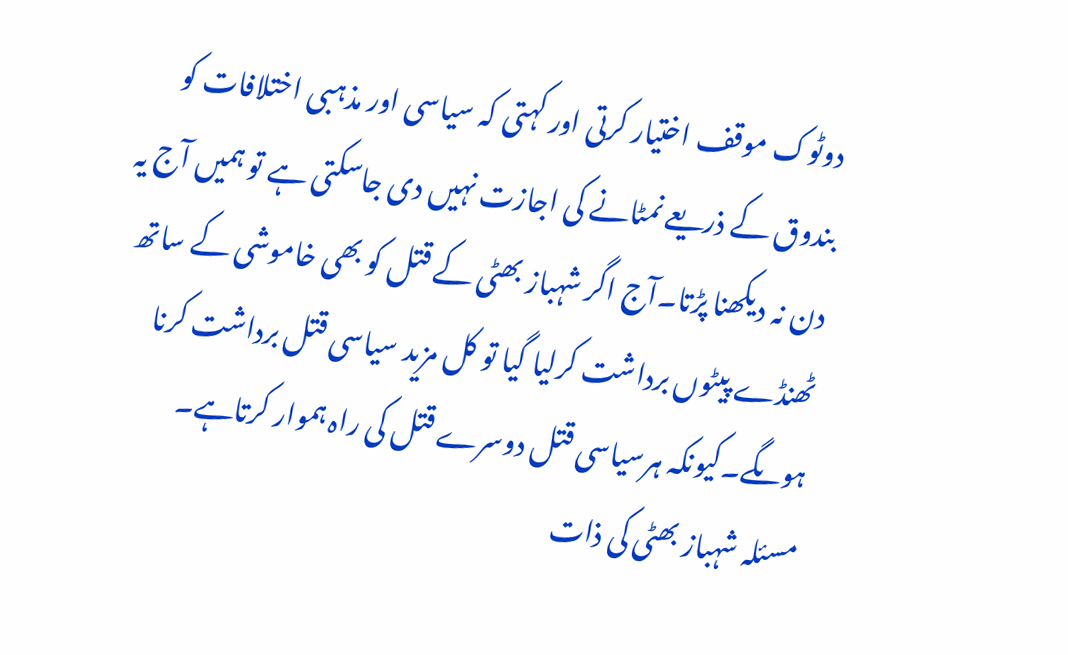دوٹوک موقف اختیار کرتی اور کہتی کہ سیاسی اور مذہبی اختلافات کو بندوق کے ذریعے نمٹانے کی اجازت نہیں دی جاسکتی ہے تو ہمیں آج یہ دن نہ دیکھنا پڑتا۔آج اگر شہباز بھٹی کے قتل کو بھی خاموشی کے ساتھ ٹھنڈے پیٹوں برداشت کرلیا گیا تو کل مزید سیاسی قتل برداشت کرنا ہوںگے۔کیونکہ ہرسیاسی قتل دوسرے قتل کی راہ ہموار کرتاہے۔
مسئلہ شہباز بھٹی کی ذات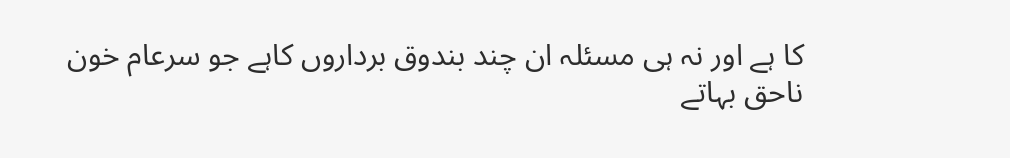کا ہے اور نہ ہی مسئلہ ان چند بندوق برداروں کاہے جو سرعام خون ناحق بہاتے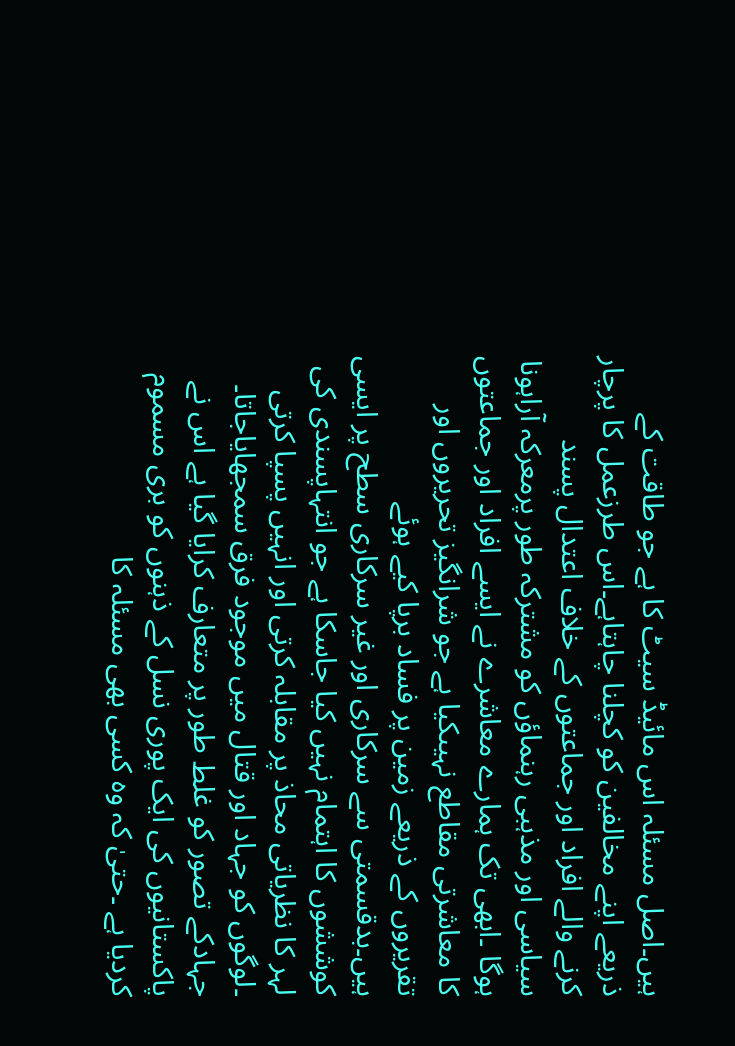ہیں۔اصل مسئلہ اس مائیڈ سیٹ کا ہے جو طاقت کے ذریعے اپنے مخالفین کو کچلنا چاہتاہے۔اس طرزعمل کا پرچار کرنے والے افراد اور جماعتوں کے خلاف اعتدال پسند سیاسی اور مذہبی رہنماؤں کو مشترکہ طور پرمعرکہ آراہونا ہوگا ۔ابھی تک ہمارے معاشرے نے ایسے افراد اور جماعتوں کا معاشرتی مقاطع نہیںکیا ہے جو شرانگیز تحریروں اور تقریروں کے ذریعے زمین پر فساد برپا کیے ہوئے ہیں۔بدقسمتی سے سرکاری اور غیر سرکاری سطح پر ایسی کوششوں کا اہتمام نہیں کیا جاسکا ہے جو انتہاپسندی کی لہر کا نظریاتی محاذ پر مقابلہ کرتی اور انہیں پسپا کرتی ۔لوگوں کو جہاد اور قتال میں موجود فرق سمجھایاجاتا۔ جہادکے تصور کو غلط طور پر متعارف کرایا گیا ہے اس نے پاکستانیوں کی ایک پوری نسل کے ذہنوں کو بری مسموم کردیا ہے ۔حتیٰ کہ وہ کسی بھی مسئلہ کا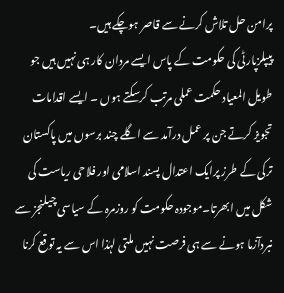پرامن حل تلاش کرنے سے قاصر ہوچکے ہیں۔
پیپلزپارٹی کی حکومت کے پاس ایسے مردان کار ہی نہیں ہیں جو طویل المعیاد حکمت عملی مرتب کرسکتے ہوں ۔ ایسے اقدامات تجویز کرتے جن پر عمل درآمد سے اگلے چند برسوں میں پاکستان ترکی کے طرز پرایک اعتدال پسند اسلامی اور فلاحی ریاست کی شکل میں ابھرتا۔موجودہ حکومت کو روزمرہ کے سیاسی چیلنجز سے نبردآزما ہونے سے ہی فرصت نہیں ملتی لہٰذا اس سے یہ توقع کرنا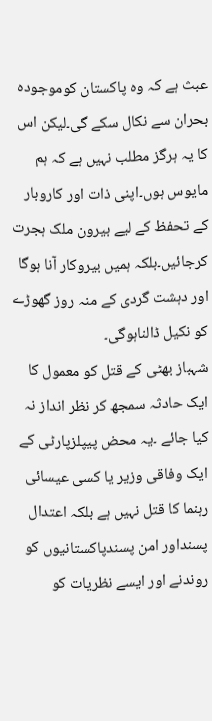عبث ہے کہ وہ پاکستان کوموجودہ بحران سے نکال سکے گی۔لیکن اس کا یہ ہرگز مطلب نہیں ہے کہ ہم مایوس ہوں۔اپنی ذات اور کاروبار کے تحفظ کے لیے بیرون ملک ہجرت کرجائیں۔بلکہ ہمیں بیروکار آنا ہوگا اور دہشت گردی کے منہ روز گھوڑے کو نکیل ڈالناہوگی۔
شہباز بھٹی کے قتل کو معمول کا ایک حادثہ سمجھ کر نظر انداز نہ کیا جائے ۔یہ محض پیپلزپارٹی کے ایک وفاقی وزیر یا کسی عیسائی رہنما کا قتل نہیں ہے بلکہ اعتدال پسنداور امن پسندپاکستانیوں کو روندنے اور ایسے نظریات کو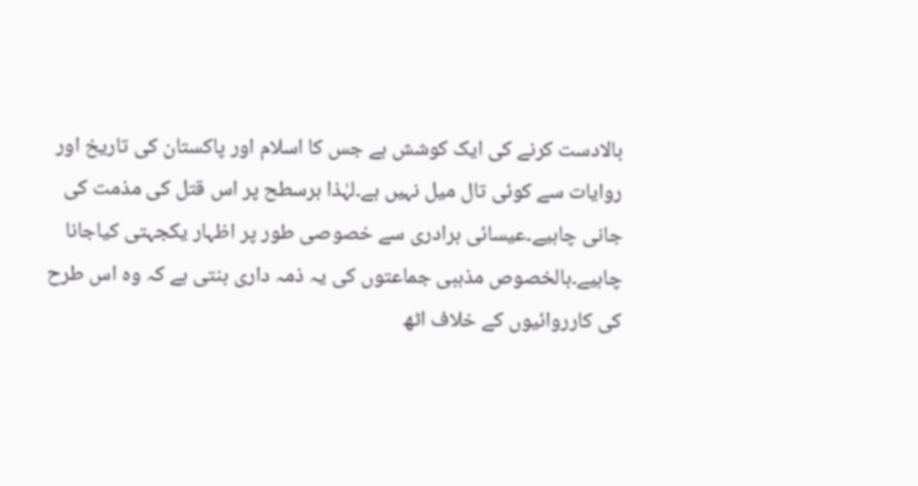بالادست کرنے کی ایک کوشش ہے جس کا اسلام اور پاکستان کی تاریخ اور روایات سے کوئی تال میل نہیں ہے۔لہٰذا ہرسطح پر اس قتل کی مذمت کی جانی چاہیے۔عیسائی برادری سے خصوصی طور پر اظہار یکجہتی کیاجانا چاہیے۔بالخصوص مذہبی جماعتوں کی یہ ذمہ داری بنتی ہے کہ وہ اس طرح کی کارروائیوں کے خلاف اٹھ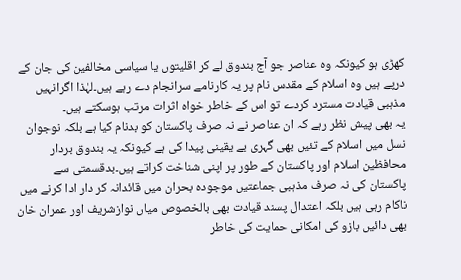کھڑی ہو کیونکہ وہ عناصر جو آج بندوق لے کر اقلیتوں یا سیاسی مخالفین کی جان کے درپے ہیں وہ اسلام کے مقدس نام پر یہ کارنامے سرانجام دے رہے ہیں۔لہٰذا اگرانہیں مذہبی قیادت مسترد کردے تو اس کے خاطر خواہ اثرات مرتب ہوسکتے ہیں۔
یہ بھی پیش نظر رہے کہ ان عناصر نے نہ صرف پاکستان کو بدنام کیا ہے بلکہ نوجوان نسل میں اسلام کے تئیں بھی گہری بے یقینی پیدا کی ہے کیونکہ یہ بندوق بردار محافظین اسلام اور پاکستان کے طور پر اپنی شناخت کراتے ہیں۔بدقسمتی سے پاکستان کی نہ صرف مذہبی جماعتیں موجودہ بحران میں قائدانہ کر دار ادا کرنے میں ناکام رہی ہیں بلکہ اعتدال پسند قیادت بھی بالخصوص میاں نوازشریف اور عمران خان بھی دائیں بازو کی امکانی حمایت کی خاطر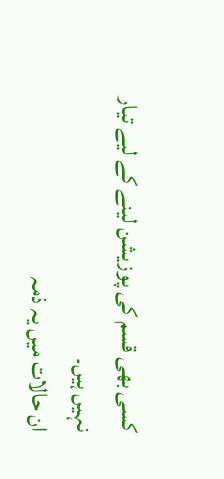کسی بھی قسم کی پوزیشن لینے کے لیے تیار نہیں ہیں۔
ان حالات میں یہ ذمہ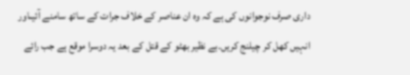داری صرف نوجوانوں کی ہے کہ وہ ان عناصر کے خلاف جرات کے ساتھ سامنے آئیںاور انہیں کھل کر چیلنج کریں۔بے نظیر بھٹو کے قتل کے بعد یہ دوسرا موقع ہے جب رائے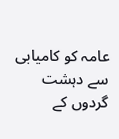عامہ کو کامیابی سے دہشت گردوں کے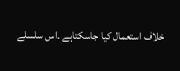خلاف استعمال کیا جاسکتاہے ۔اس سلسلے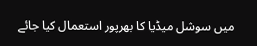میں سوشل میڈیا کا بھرپور استعمال کیا جائے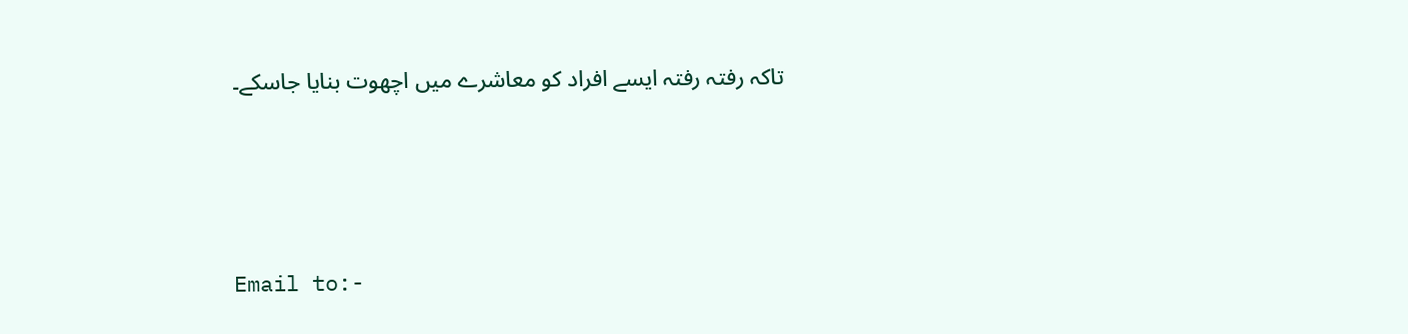تاکہ رفتہ رفتہ ایسے افراد کو معاشرے میں اچھوت بنایا جاسکے۔




Email to:-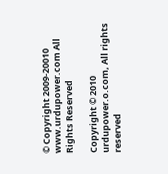© Copyright 2009-20010 www.urdupower.com All Rights Reserved

Copyright © 2010 urdupower.o.com, All rights reserved